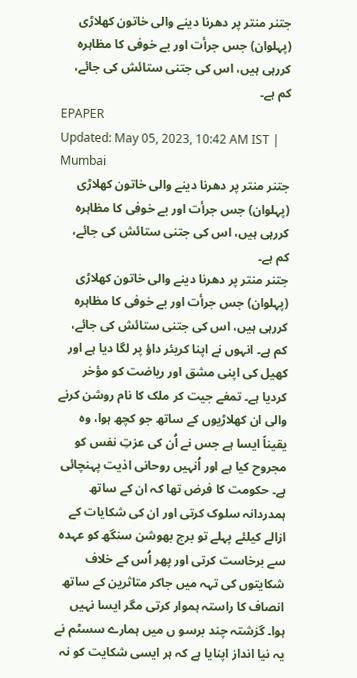جتنر منتر پر دھرنا دینے والی خاتون کھلاڑی (پہلوان) جس جرأت اور بے خوفی کا مظاہرہ کررہی ہیں، اس کی جتنی ستائش کی جائے، کم ہے۔
EPAPER
Updated: May 05, 2023, 10:42 AM IST | Mumbai
جتنر منتر پر دھرنا دینے والی خاتون کھلاڑی (پہلوان) جس جرأت اور بے خوفی کا مظاہرہ کررہی ہیں، اس کی جتنی ستائش کی جائے، کم ہے۔
جتنر منتر پر دھرنا دینے والی خاتون کھلاڑی (پہلوان) جس جرأت اور بے خوفی کا مظاہرہ کررہی ہیں، اس کی جتنی ستائش کی جائے، کم ہے۔ انہوں نے اپنا کریئر داؤ پر لگا دیا ہے اور کھیل کی اپنی مشق اور ریاضت کو مؤخر کردیا ہے۔ تمغے جیت کر ملک کا نام روشن کرنے والی ان کھلاڑیوں کے ساتھ جو کچھ ہوا، وہ یقیناً ایسا ہے جس نے اُن کی عزتِ نفس کو مجروح کیا ہے اور اُنہیں روحانی اذیت پہنچائی ہے۔ حکومت کا فرض تھا کہ ان کے ساتھ ہمدردانہ سلوک کرتی اور ان کی شکایات کے ازالے کیلئے پہلے تو برج بھوشن سنگھ کو عہدہ سے برخاست کرتی اور پھر اُس کے خلاف شکایتوں کی تہہ میں جاکر متاثرین کے ساتھ انصاف کا راستہ ہموار کرتی مگر ایسا نہیں ہوا۔ گزشتہ چند برسو ں میں ہمارے سسٹم نے یہ نیا انداز اپنایا ہے کہ ہر ایسی شکایت کو نہ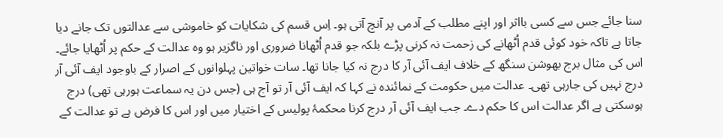سنا جائے جس سے کسی بااثر اور اپنے مطلب کے آدمی پر آنچ آتی ہو۔ اِس قسم کی شکایات کو خاموشی سے عدالتوں تک جانے دیا جاتا ہے تاکہ خود کوئی قدم اُٹھانے کی زحمت نہ کرنی پڑے بلکہ جو قدم اُٹھانا ضروری اور ناگزیر ہو وہ عدالت کے حکم پر اُٹھایا جائے۔ اس کی مثال برج بھوشن سنگھ کے خلاف ایف آئی آر کا درج نہ کیا جانا تھا۔ سات خواتین پہلوانوں کے اصرار کے باوجود ایف آئی آر درج نہیں کی جارہی تھی۔ عدالت میں حکومت کے نمائندہ نے کہا کہ ایف آئی آر تو آج ہی (جس دن یہ سماعت ہورہی تھی) درج ہوسکتی ہے اگر عدالت اس کا حکم دے۔ جب ایف آئی آر درج کرنا محکمۂ پولیس کے اختیار میں اور اس کا فرض ہے تو عدالت کے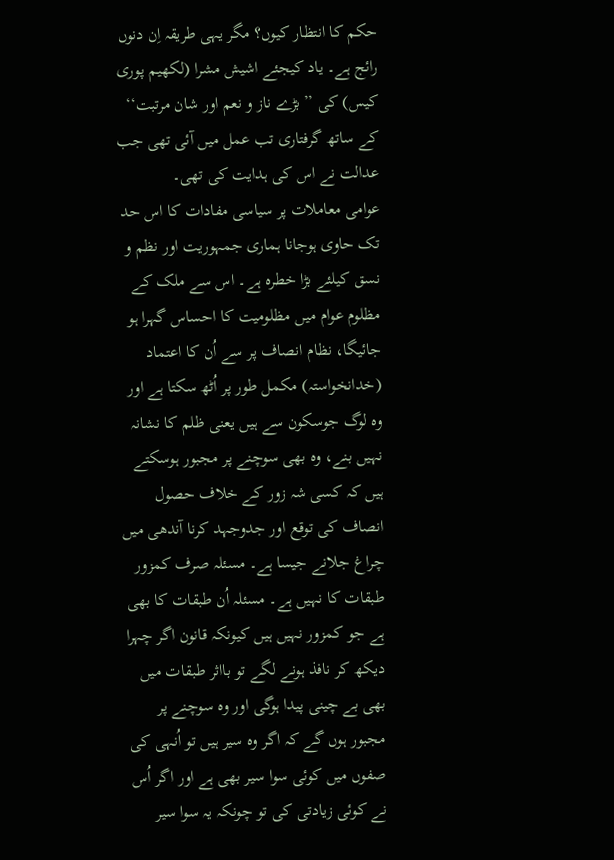حکم کا انتظار کیوں؟ مگر یہی طریقہ اِن دنوں رائج ہے۔ یاد کیجئے اشیش مشرا (لکھیم پوری کیس) کی ’’بڑے ناز و نعم اور شان مرتبت‘‘ کے ساتھ گرفتاری تب عمل میں آئی تھی جب عدالت نے اس کی ہدایت کی تھی۔
عوامی معاملات پر سیاسی مفادات کا اس حد تک حاوی ہوجانا ہماری جمہوریت اور نظم و نسق کیلئے بڑا خطرہ ہے۔ اس سے ملک کے مظلوم عوام میں مظلومیت کا احساس گہرا ہو جائیگا، نظام انصاف پر سے اُن کا اعتماد (خدانخواستہ) مکمل طور پر اُٹھ سکتا ہے اور وہ لوگ جوسکون سے ہیں یعنی ظلم کا نشانہ نہیں بنے، وہ بھی سوچنے پر مجبور ہوسکتے ہیں کہ کسی شہ زور کے خلاف حصول انصاف کی توقع اور جدوجہد کرنا آندھی میں چراغ جلانے جیسا ہے۔ مسئلہ صرف کمزور طبقات کا نہیں ہے۔ مسئلہ اُن طبقات کا بھی ہے جو کمزور نہیں ہیں کیونکہ قانون اگر چہرا دیکھ کر نافذ ہونے لگے تو بااثر طبقات میں بھی بے چینی پیدا ہوگی اور وہ سوچنے پر مجبور ہوں گے کہ اگر وہ سیر ہیں تو اُنہی کی صفوں میں کوئی سوا سیر بھی ہے اور اگر اُس نے کوئی زیادتی کی تو چونکہ یہ سوا سیر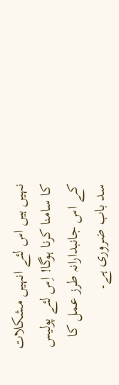نہیں ہیں اس لئے انہیں مشکلات کا سامنا کرنا ہوگا! اِس لئے پولیس کے اس جانبدارانہ طرز عمل کا سد باب ضروری ہے۔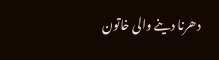دھرنا دینے والی خاتون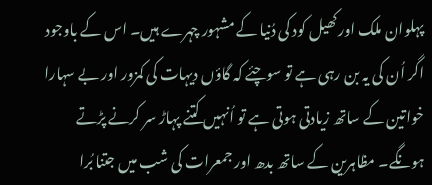پہلوان ملک اور کھیل کود کی دُنیا کے مشہور چہرے ہیں۔ اس کے باوجود اگر اُن کی یہ بن رہی ہے تو سوچئے کہ گاؤں دیہات کی کمزور اور بے سہارا خواتین کے ساتھ زیادتی ہوتی ہے تو اُنہیں کتنے پہاڑ سر کرنے پڑتے ہونگے۔ مظاہرین کے ساتھ بدھ اور جمعرات کی شب میں جتنا بُرا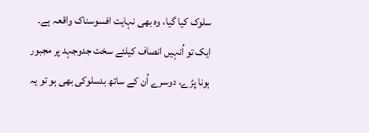سلوک کیا گیا، وہ بھی نہایت افسوسناک واقعہ ہے۔ ایک تو اُنہیں انصاف کیلئے سخت جدوجہد پر مجبور ہونا پڑے، دوسرے اُن کے ساتھ بدسلوکی بھی ہو تو یہ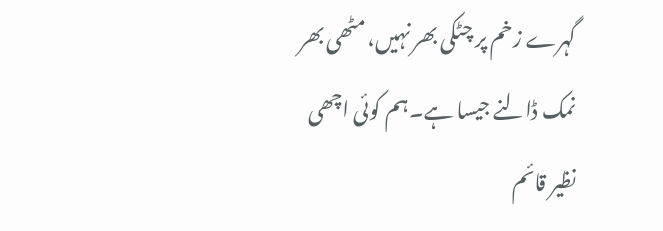گہرے زخم پر چٹکی بھر نہیں، مٹھی بھر نمک ڈالنے جیسا ہے۔ہم کوئی اچھی نظیر قائم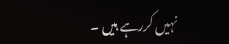نہیں کررہے ہیں ۔